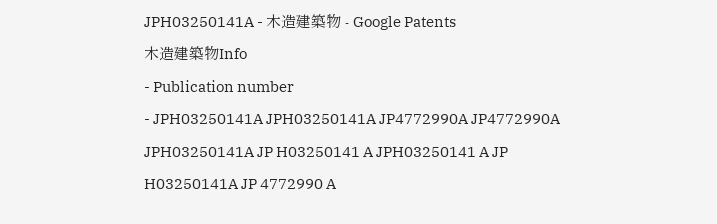JPH03250141A - 木造建築物 - Google Patents
木造建築物Info
- Publication number
- JPH03250141A JPH03250141A JP4772990A JP4772990A JPH03250141A JP H03250141 A JPH03250141 A JP H03250141A JP 4772990 A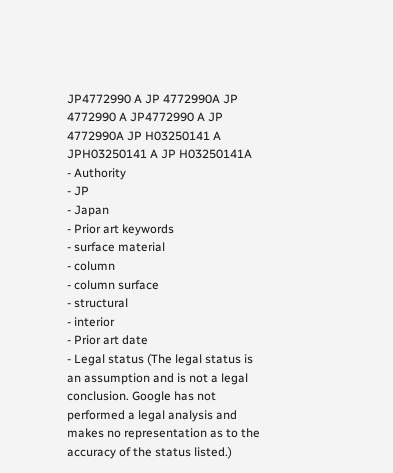JP4772990 A JP 4772990A JP 4772990 A JP4772990 A JP 4772990A JP H03250141 A JPH03250141 A JP H03250141A
- Authority
- JP
- Japan
- Prior art keywords
- surface material
- column
- column surface
- structural
- interior
- Prior art date
- Legal status (The legal status is an assumption and is not a legal conclusion. Google has not performed a legal analysis and makes no representation as to the accuracy of the status listed.)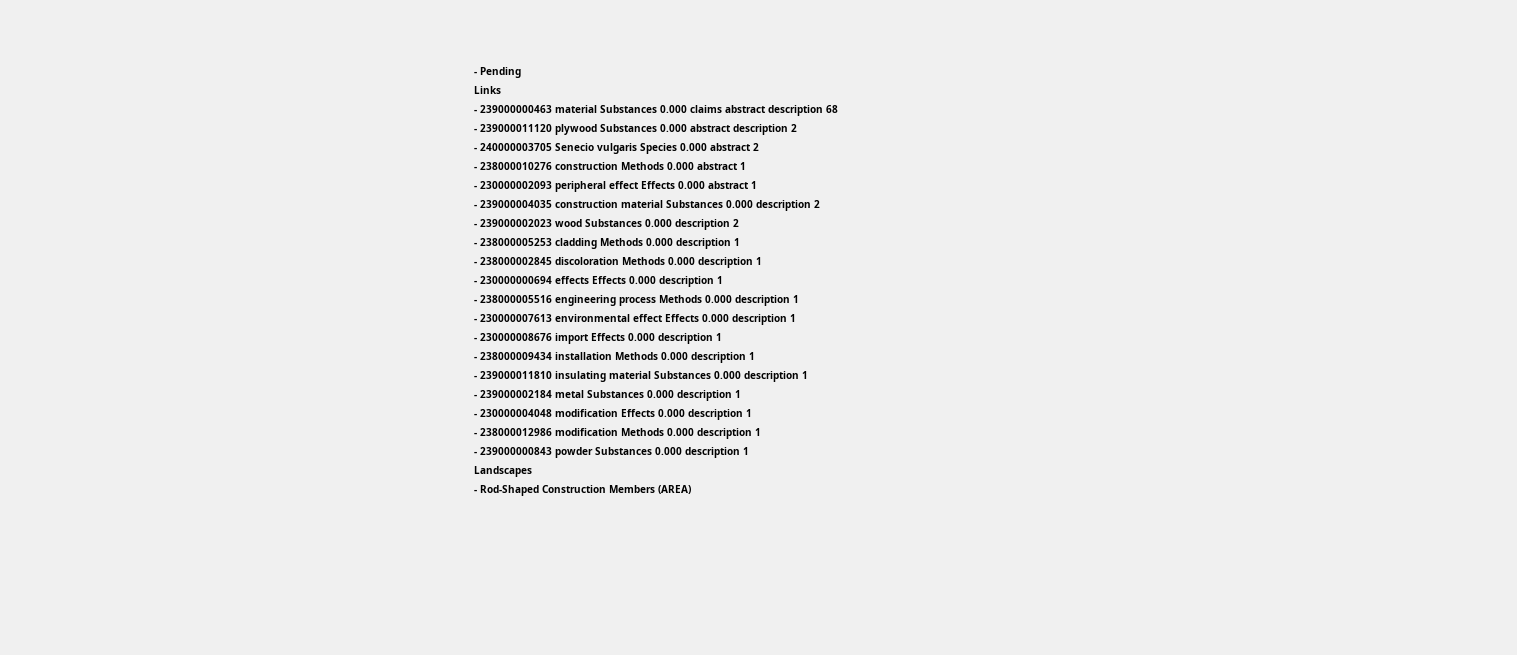- Pending
Links
- 239000000463 material Substances 0.000 claims abstract description 68
- 239000011120 plywood Substances 0.000 abstract description 2
- 240000003705 Senecio vulgaris Species 0.000 abstract 2
- 238000010276 construction Methods 0.000 abstract 1
- 230000002093 peripheral effect Effects 0.000 abstract 1
- 239000004035 construction material Substances 0.000 description 2
- 239000002023 wood Substances 0.000 description 2
- 238000005253 cladding Methods 0.000 description 1
- 238000002845 discoloration Methods 0.000 description 1
- 230000000694 effects Effects 0.000 description 1
- 238000005516 engineering process Methods 0.000 description 1
- 230000007613 environmental effect Effects 0.000 description 1
- 230000008676 import Effects 0.000 description 1
- 238000009434 installation Methods 0.000 description 1
- 239000011810 insulating material Substances 0.000 description 1
- 239000002184 metal Substances 0.000 description 1
- 230000004048 modification Effects 0.000 description 1
- 238000012986 modification Methods 0.000 description 1
- 239000000843 powder Substances 0.000 description 1
Landscapes
- Rod-Shaped Construction Members (AREA)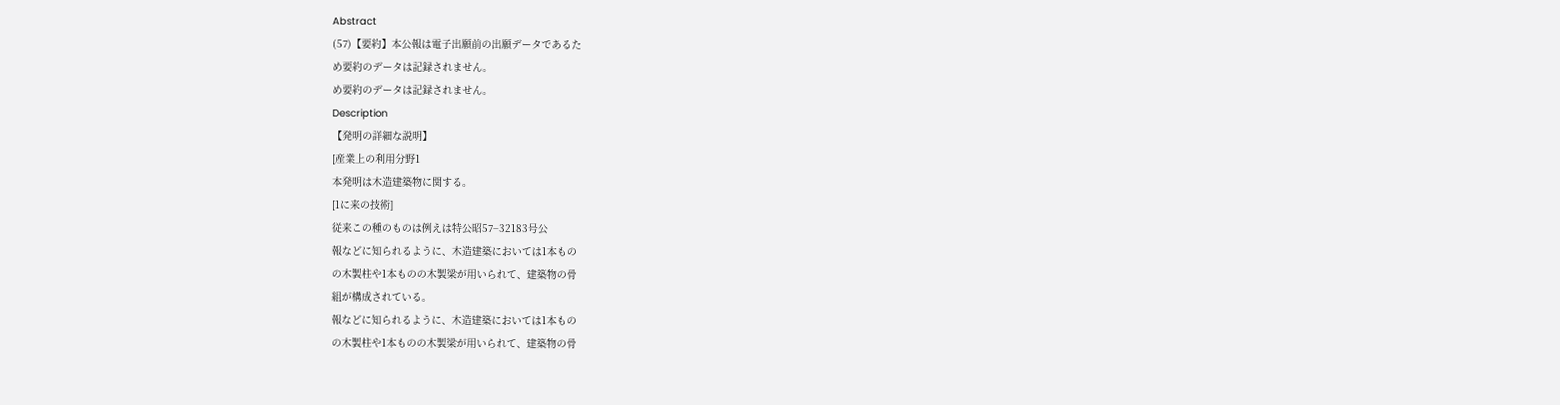Abstract
(57)【要約】本公報は電子出願前の出願データであるた
め要約のデータは記録されません。
め要約のデータは記録されません。
Description
【発明の詳細な説明】
[産業上の利用分野1
本発明は木造建築物に関する。
[1に来の技術]
従来この種のものは例えは特公昭57−32183号公
報などに知られるように、木造建築においては1本もの
の木製柱や1本ものの木製梁が用いられて、建築物の骨
組が構成されている。
報などに知られるように、木造建築においては1本もの
の木製柱や1本ものの木製梁が用いられて、建築物の骨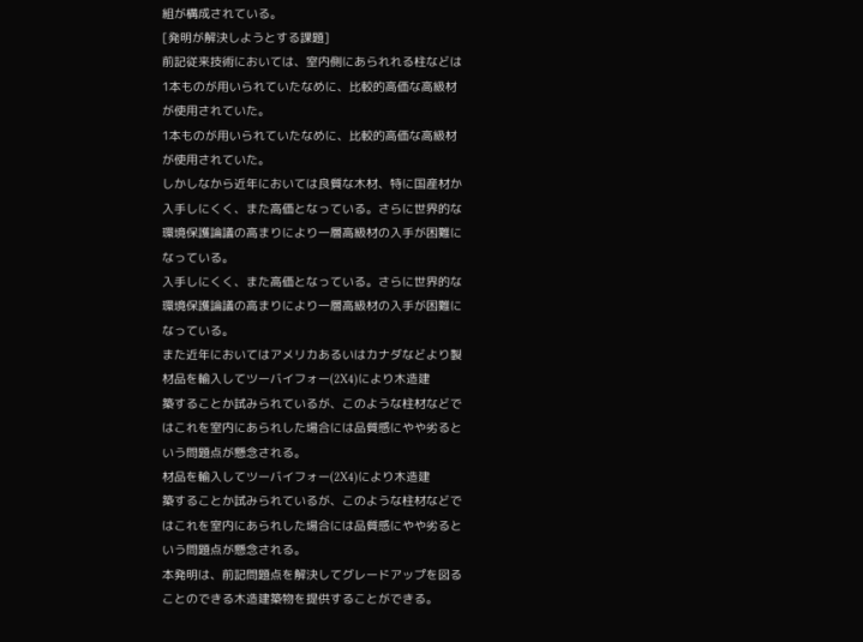組が構成されている。
[発明が解決しようとする課題]
前記従来技術においては、室内側にあられれる柱などは
1本ものが用いられていたなめに、比較的高価な高級材
が使用されていた。
1本ものが用いられていたなめに、比較的高価な高級材
が使用されていた。
しかしなから近年においては良質な木材、特に国産材か
入手しにくく、また高価となっている。さらに世界的な
環境保護論議の高まりにより一層高級材の入手が困難に
なっている。
入手しにくく、また高価となっている。さらに世界的な
環境保護論議の高まりにより一層高級材の入手が困難に
なっている。
また近年においてはアメリカあるいはカナダなどより製
材品を輸入してツーバイフォー(2X4)により木造建
築することか試みられているが、このような柱材などで
はこれを室内にあられした場合には品質感にやや劣ると
いう問題点が懸念される。
材品を輸入してツーバイフォー(2X4)により木造建
築することか試みられているが、このような柱材などで
はこれを室内にあられした場合には品質感にやや劣ると
いう問題点が懸念される。
本発明は、前記問題点を解決してグレードアップを図る
ことのできる木造建築物を提供することができる。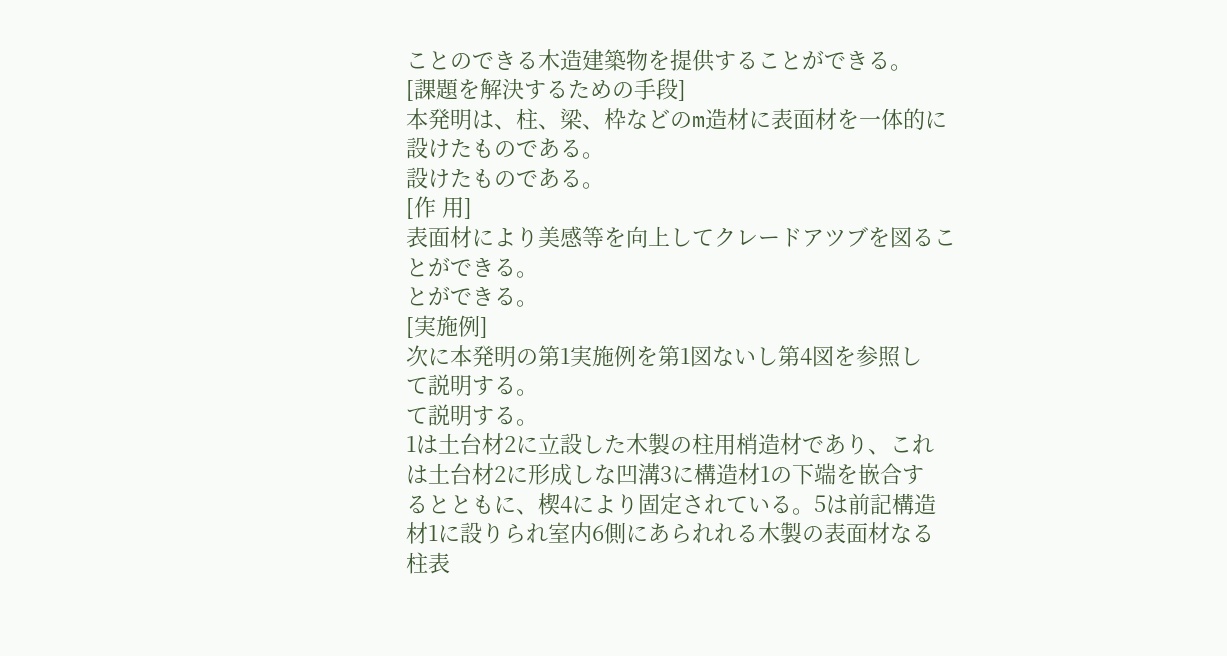ことのできる木造建築物を提供することができる。
[課題を解決するための手段]
本発明は、柱、梁、枠などのm造材に表面材を一体的に
設けたものである。
設けたものである。
[作 用]
表面材により美感等を向上してクレードアツブを図るこ
とができる。
とができる。
[実施例]
次に本発明の第1実施例を第1図ないし第4図を参照し
て説明する。
て説明する。
1は土台材2に立設した木製の柱用梢造材であり、これ
は土台材2に形成しな凹溝3に構造材1の下端を嵌合す
るとともに、楔4により固定されている。5は前記構造
材1に設りられ室内6側にあられれる木製の表面材なる
柱表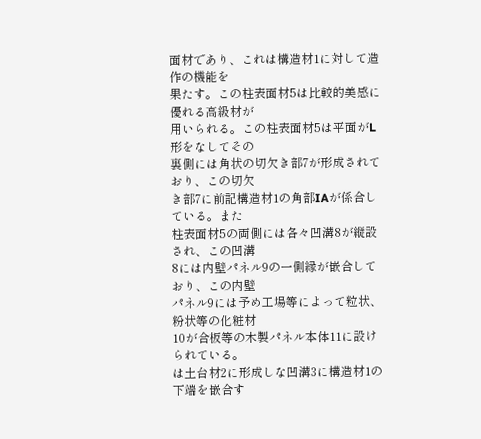面材であり、これは構造材1に対して造作の機能を
果たす。この柱表面材5は比較的美感に優れる高級材が
用いられる。この柱表面材5は平面がL形をなしてその
裏側には角状の切欠き部7が形成されており、この切欠
き部7に前記構造材1の角部IAが係合している。また
柱表面材5の両側には各々凹溝8が縦設され、この凹溝
8には内壁パネル9の一側縁が嵌合しており、この内壁
パネル9には予め工場等によって粒状、粉状等の化粧材
10が合板等の木製パネル本体11に設けられている。
は土台材2に形成しな凹溝3に構造材1の下端を嵌合す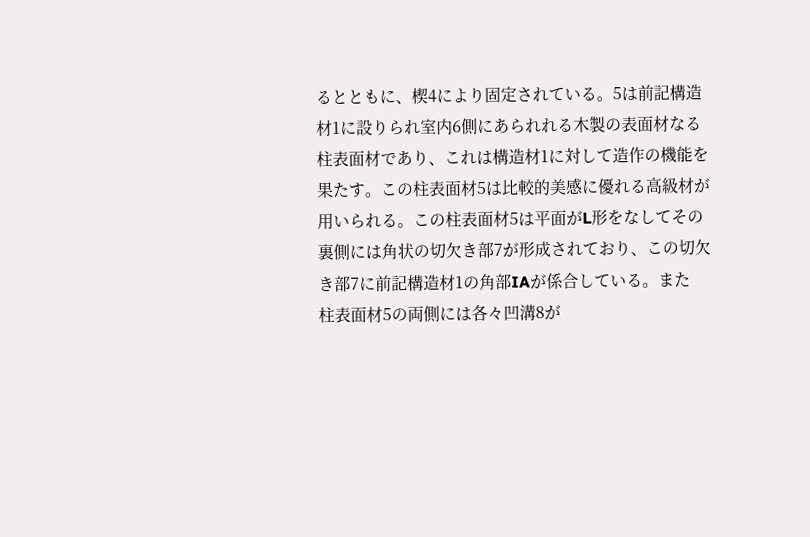るとともに、楔4により固定されている。5は前記構造
材1に設りられ室内6側にあられれる木製の表面材なる
柱表面材であり、これは構造材1に対して造作の機能を
果たす。この柱表面材5は比較的美感に優れる高級材が
用いられる。この柱表面材5は平面がL形をなしてその
裏側には角状の切欠き部7が形成されており、この切欠
き部7に前記構造材1の角部IAが係合している。また
柱表面材5の両側には各々凹溝8が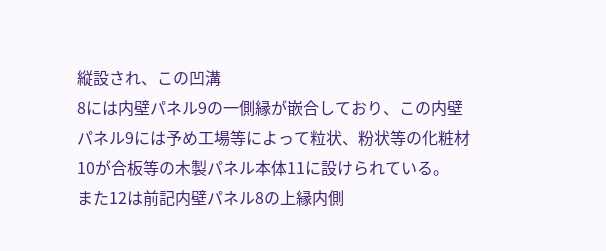縦設され、この凹溝
8には内壁パネル9の一側縁が嵌合しており、この内壁
パネル9には予め工場等によって粒状、粉状等の化粧材
10が合板等の木製パネル本体11に設けられている。
また12は前記内壁パネル8の上縁内側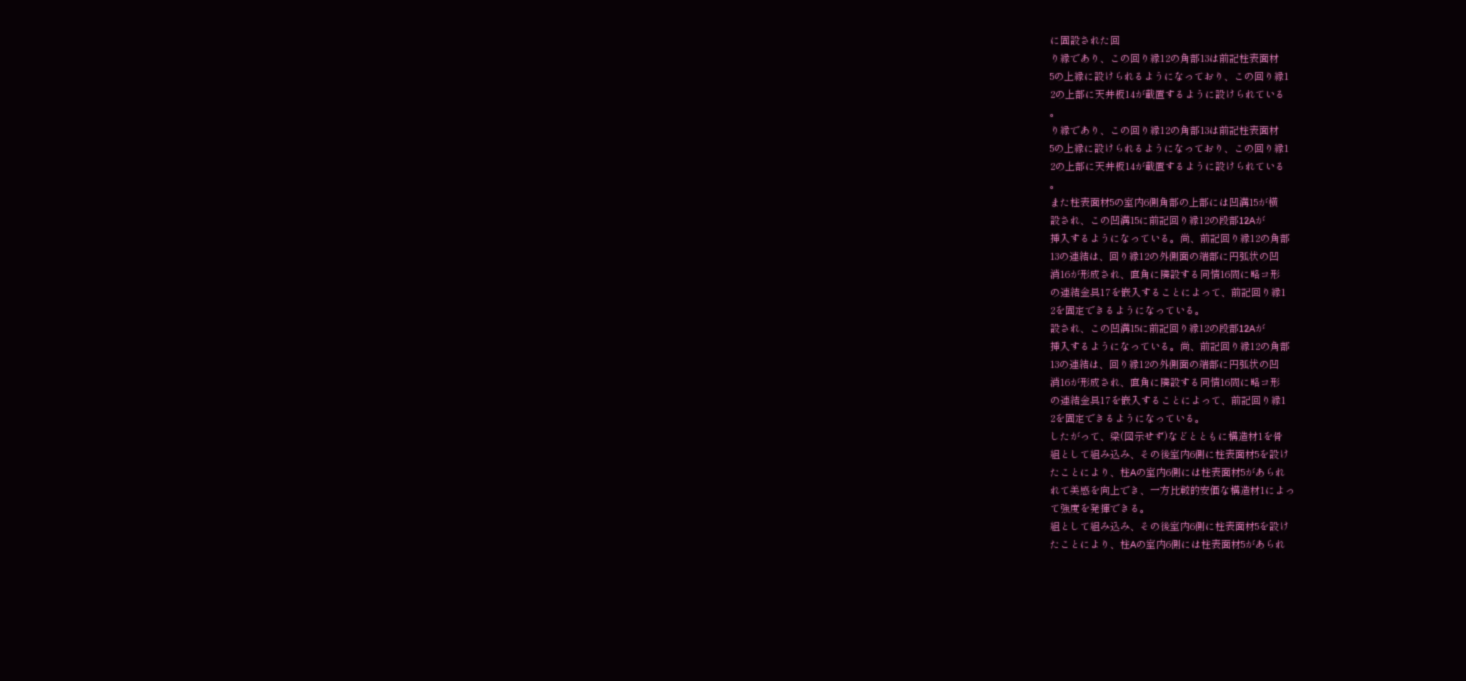に固設された回
り縁であり、この回り縁12の角部13は前記柱表面材
5の上縁に設けられるようになっており、この回り縁1
2の上部に天井板14が載置するように設けられている
。
り縁であり、この回り縁12の角部13は前記柱表面材
5の上縁に設けられるようになっており、この回り縁1
2の上部に天井板14が載置するように設けられている
。
また柱表面材5の室内6側角部の上部には凹溝15が横
設され、この凹溝15に前記回り縁12の段部12Aが
挿入するようになっている。尚、前記回り縁12の角部
13の連結は、回り縁12の外側面の端部に円弧状の凹
消16が形成され、直角に隣設する同情16間に略コ形
の連結金具17を嵌入することによって、前記回り縁1
2を固定できるようになっている。
設され、この凹溝15に前記回り縁12の段部12Aが
挿入するようになっている。尚、前記回り縁12の角部
13の連結は、回り縁12の外側面の端部に円弧状の凹
消16が形成され、直角に隣設する同情16間に略コ形
の連結金具17を嵌入することによって、前記回り縁1
2を固定できるようになっている。
したがって、梁(図示せず)などとともに構造材1を骨
組として組み込み、その後室内6側に柱表面材5を設け
たことにより、柱Aの室内6側には柱表面材5があられ
れて美感を向上でき、一方比較的安価な構造材1によっ
て強度を発揮できる。
組として組み込み、その後室内6側に柱表面材5を設け
たことにより、柱Aの室内6側には柱表面材5があられ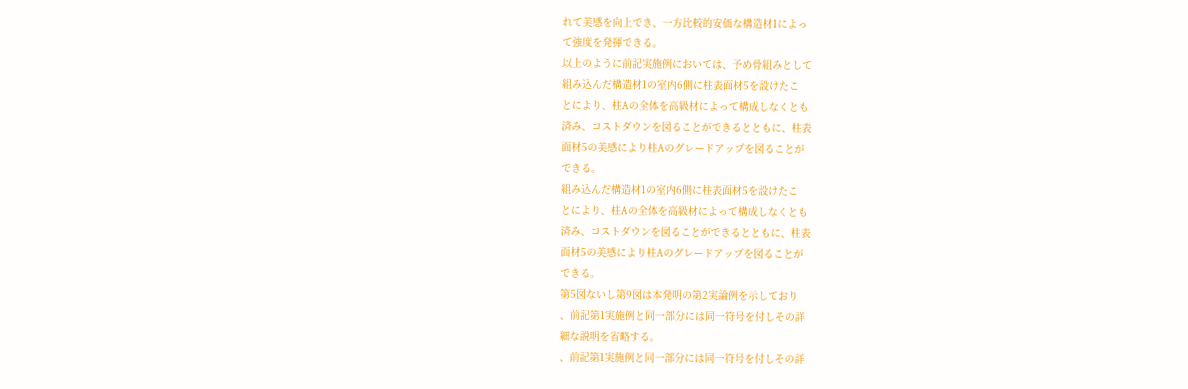れて美感を向上でき、一方比較的安価な構造材1によっ
て強度を発揮できる。
以上のように前記実施例においては、予め骨組みとして
組み込んだ構造材1の室内6側に柱表面材5を設けたこ
とにより、柱Aの全体を高級材によって構成しなくとも
済み、コストダウンを図ることができるとともに、柱表
面材5の美感により柱Aのグレードアップを図ることが
できる。
組み込んだ構造材1の室内6側に柱表面材5を設けたこ
とにより、柱Aの全体を高級材によって構成しなくとも
済み、コストダウンを図ることができるとともに、柱表
面材5の美感により柱Aのグレードアップを図ることが
できる。
第5図ないし第9図は本発明の第2実論例を示しており
、前記第1実施例と同一部分には同一符号を付しその詳
細な説明を省略する。
、前記第1実施例と同一部分には同一符号を付しその詳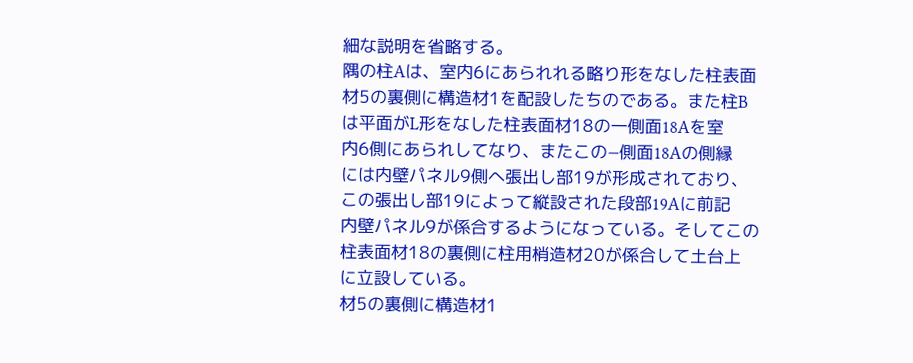細な説明を省略する。
隅の柱Aは、室内6にあられれる略り形をなした柱表面
材5の裏側に構造材1を配設したちのである。また柱B
は平面がL形をなした柱表面材18の一側面18Aを室
内6側にあられしてなり、またこの−側面18Aの側縁
には内壁パネル9側へ張出し部19が形成されており、
この張出し部19によって縦設された段部19Aに前記
内壁パネル9が係合するようになっている。そしてこの
柱表面材18の裏側に柱用梢造材20が係合して土台上
に立設している。
材5の裏側に構造材1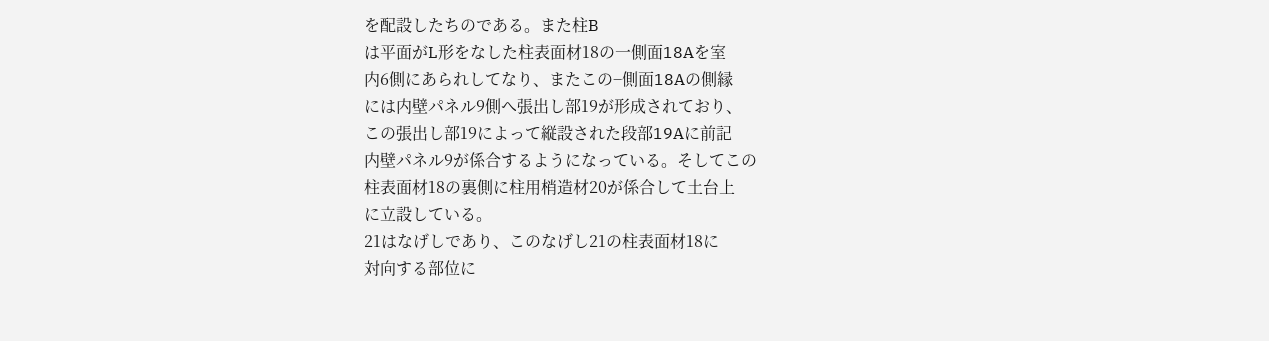を配設したちのである。また柱B
は平面がL形をなした柱表面材18の一側面18Aを室
内6側にあられしてなり、またこの−側面18Aの側縁
には内壁パネル9側へ張出し部19が形成されており、
この張出し部19によって縦設された段部19Aに前記
内壁パネル9が係合するようになっている。そしてこの
柱表面材18の裏側に柱用梢造材20が係合して土台上
に立設している。
21はなげしであり、このなげし21の柱表面材18に
対向する部位に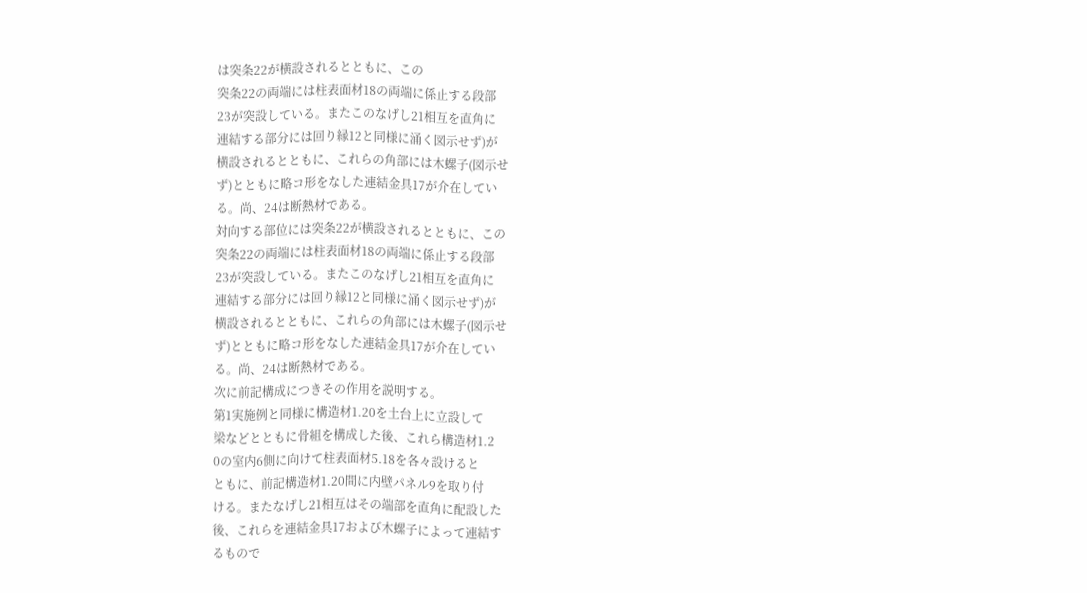は突条22が横設されるとともに、この
突条22の両端には柱表面材18の両端に係止する段部
23が突設している。またこのなげし21相互を直角に
連結する部分には回り縁12と同様に涌く図示せず)が
横設されるとともに、これらの角部には木螺子(図示せ
ず)とともに略コ形をなした連結金具17が介在してい
る。尚、24は断熱材である。
対向する部位には突条22が横設されるとともに、この
突条22の両端には柱表面材18の両端に係止する段部
23が突設している。またこのなげし21相互を直角に
連結する部分には回り縁12と同様に涌く図示せず)が
横設されるとともに、これらの角部には木螺子(図示せ
ず)とともに略コ形をなした連結金具17が介在してい
る。尚、24は断熱材である。
次に前記構成につきその作用を説明する。
第1実施例と同様に構造材1.20を土台上に立設して
梁などとともに骨組を構成した後、これら構造材1.2
0の室内6側に向けて柱表面材5.18を各々設けると
ともに、前記構造材1.20間に内壁パネル9を取り付
ける。またなげし21相互はその端部を直角に配設した
後、これらを連結金具17および木螺子によって連結す
るもので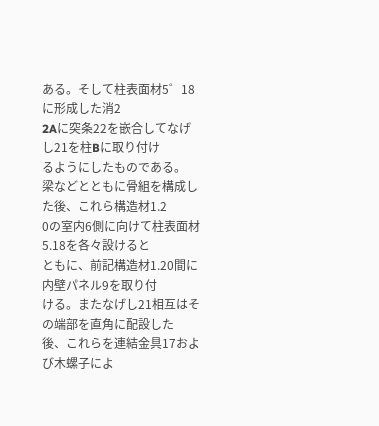ある。そして柱表面材5゜18に形成した消2
2Aに突条22を嵌合してなげし21を柱Bに取り付け
るようにしたものである。
梁などとともに骨組を構成した後、これら構造材1.2
0の室内6側に向けて柱表面材5.18を各々設けると
ともに、前記構造材1.20間に内壁パネル9を取り付
ける。またなげし21相互はその端部を直角に配設した
後、これらを連結金具17および木螺子によ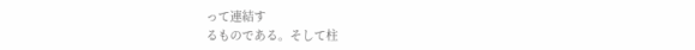って連結す
るものである。そして柱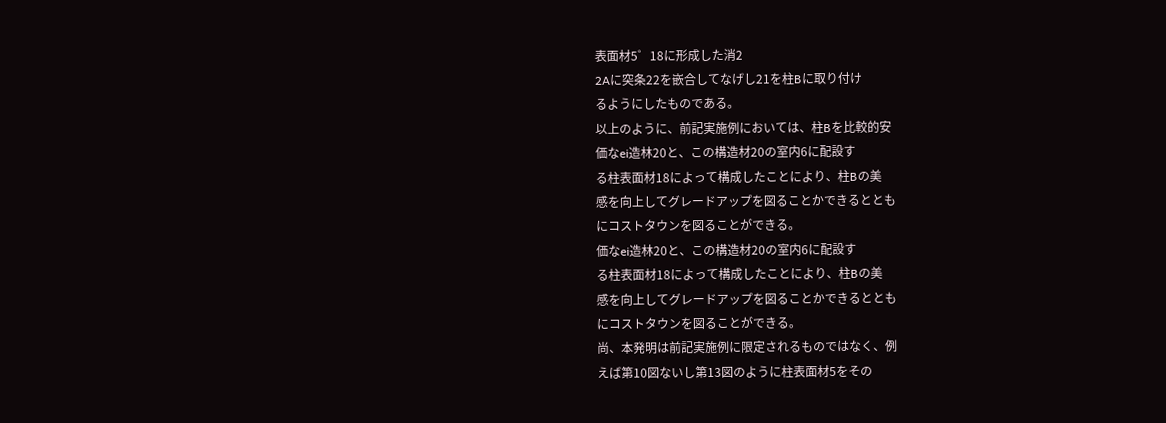表面材5゜18に形成した消2
2Aに突条22を嵌合してなげし21を柱Bに取り付け
るようにしたものである。
以上のように、前記実施例においては、柱Bを比較的安
価なei造林20と、この構造材20の室内6に配設す
る柱表面材18によって構成したことにより、柱Bの美
感を向上してグレードアップを図ることかできるととも
にコストタウンを図ることができる。
価なei造林20と、この構造材20の室内6に配設す
る柱表面材18によって構成したことにより、柱Bの美
感を向上してグレードアップを図ることかできるととも
にコストタウンを図ることができる。
尚、本発明は前記実施例に限定されるものではなく、例
えば第10図ないし第13図のように柱表面材5をその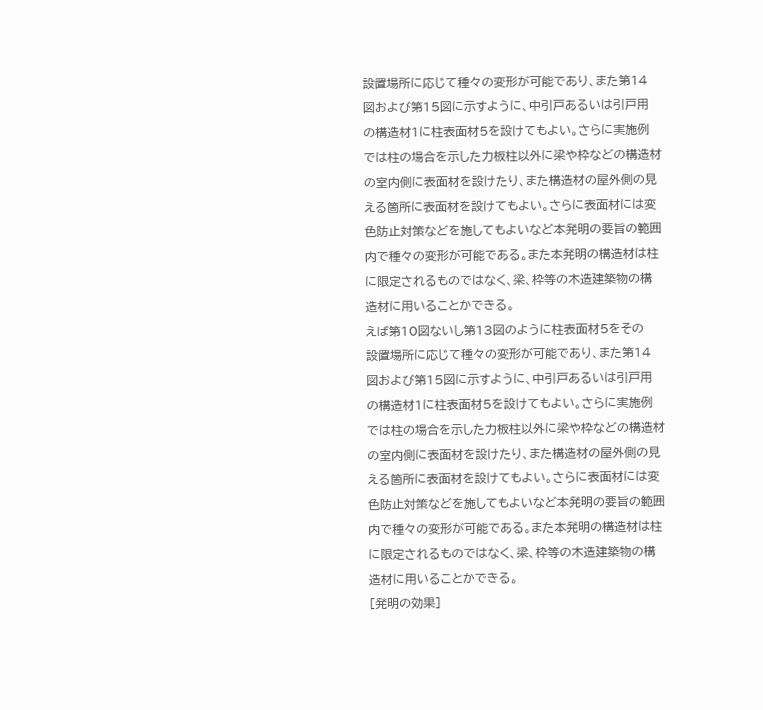設置場所に応じて種々の変形が可能であり、また第14
図および第15図に示すように、中引戸あるいは引戸用
の構造材1に柱表面材5を設けてもよい。さらに実施例
では柱の場合を示した力板柱以外に梁や枠などの構造材
の室内側に表面材を設けたり、また構造材の屋外側の見
える箇所に表面材を設けてもよい。さらに表面材には変
色防止対策などを施してもよいなど本発明の要旨の範囲
内で種々の変形が可能である。また本発明の構造材は柱
に限定されるものではなく、梁、枠等の木造建築物の構
造材に用いることかできる。
えば第10図ないし第13図のように柱表面材5をその
設置場所に応じて種々の変形が可能であり、また第14
図および第15図に示すように、中引戸あるいは引戸用
の構造材1に柱表面材5を設けてもよい。さらに実施例
では柱の場合を示した力板柱以外に梁や枠などの構造材
の室内側に表面材を設けたり、また構造材の屋外側の見
える箇所に表面材を設けてもよい。さらに表面材には変
色防止対策などを施してもよいなど本発明の要旨の範囲
内で種々の変形が可能である。また本発明の構造材は柱
に限定されるものではなく、梁、枠等の木造建築物の構
造材に用いることかできる。
[発明の効果]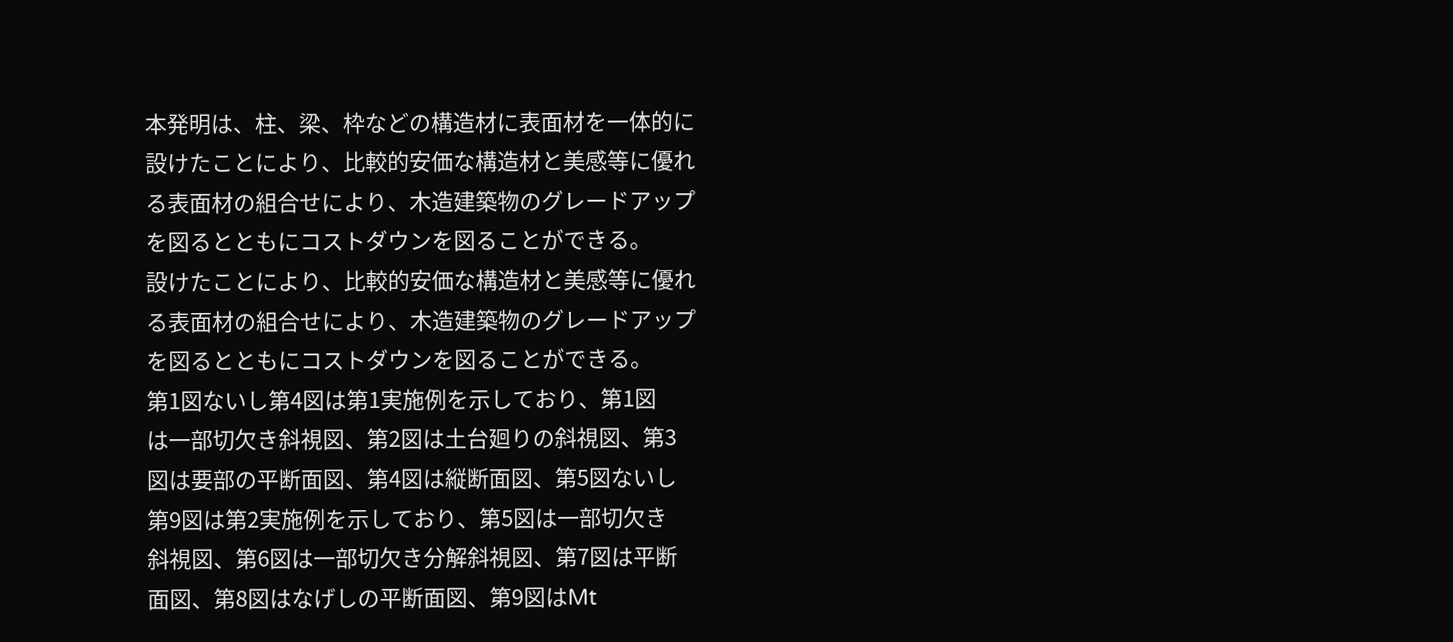本発明は、柱、梁、枠などの構造材に表面材を一体的に
設けたことにより、比較的安価な構造材と美感等に優れ
る表面材の組合せにより、木造建築物のグレードアップ
を図るとともにコストダウンを図ることができる。
設けたことにより、比較的安価な構造材と美感等に優れ
る表面材の組合せにより、木造建築物のグレードアップ
を図るとともにコストダウンを図ることができる。
第1図ないし第4図は第1実施例を示しており、第1図
は一部切欠き斜視図、第2図は土台廻りの斜視図、第3
図は要部の平断面図、第4図は縦断面図、第5図ないし
第9図は第2実施例を示しており、第5図は一部切欠き
斜視図、第6図は一部切欠き分解斜視図、第7図は平断
面図、第8図はなげしの平断面図、第9図はMt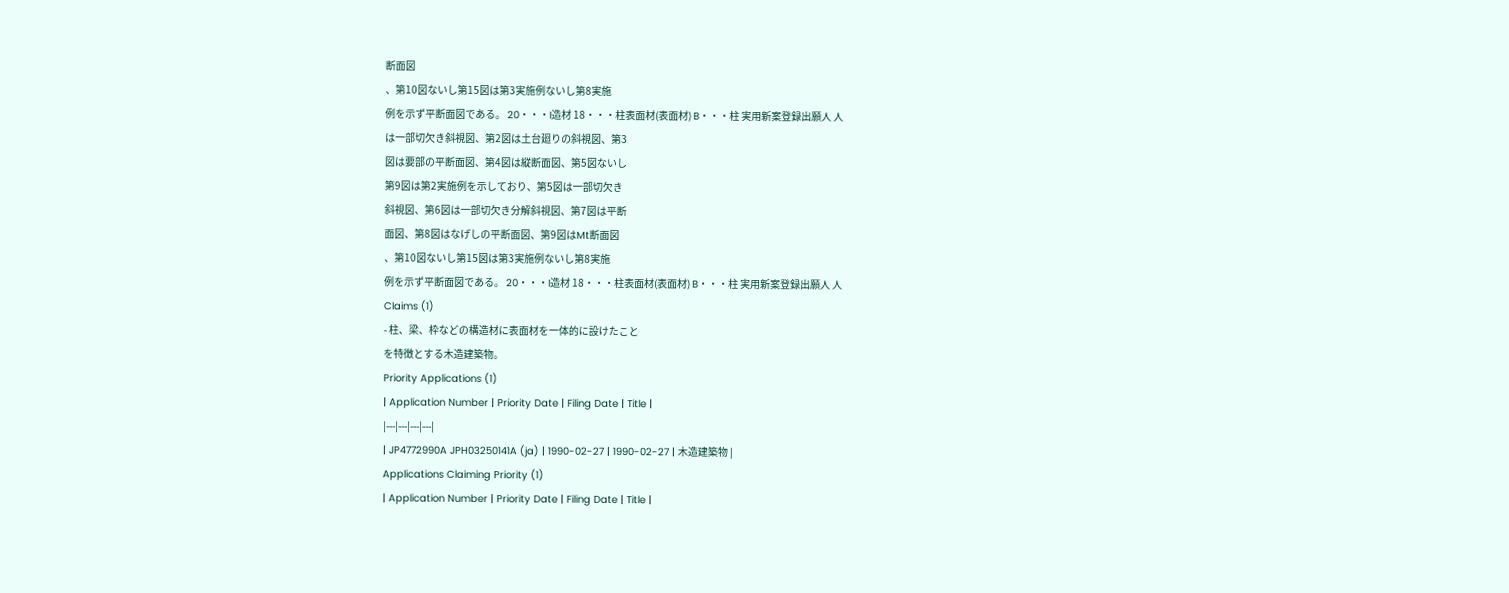断面図
、第10図ないし第15図は第3実施例ないし第8実施
例を示ず平断面図である。 20・・・I造材 18・・・柱表面材(表面材) B・・・柱 実用新案登録出願人 人
は一部切欠き斜視図、第2図は土台廻りの斜視図、第3
図は要部の平断面図、第4図は縦断面図、第5図ないし
第9図は第2実施例を示しており、第5図は一部切欠き
斜視図、第6図は一部切欠き分解斜視図、第7図は平断
面図、第8図はなげしの平断面図、第9図はMt断面図
、第10図ないし第15図は第3実施例ないし第8実施
例を示ず平断面図である。 20・・・I造材 18・・・柱表面材(表面材) B・・・柱 実用新案登録出願人 人
Claims (1)
- 柱、梁、枠などの構造材に表面材を一体的に設けたこと
を特徴とする木造建築物。
Priority Applications (1)
| Application Number | Priority Date | Filing Date | Title |
|---|---|---|---|
| JP4772990A JPH03250141A (ja) | 1990-02-27 | 1990-02-27 | 木造建築物 |
Applications Claiming Priority (1)
| Application Number | Priority Date | Filing Date | Title |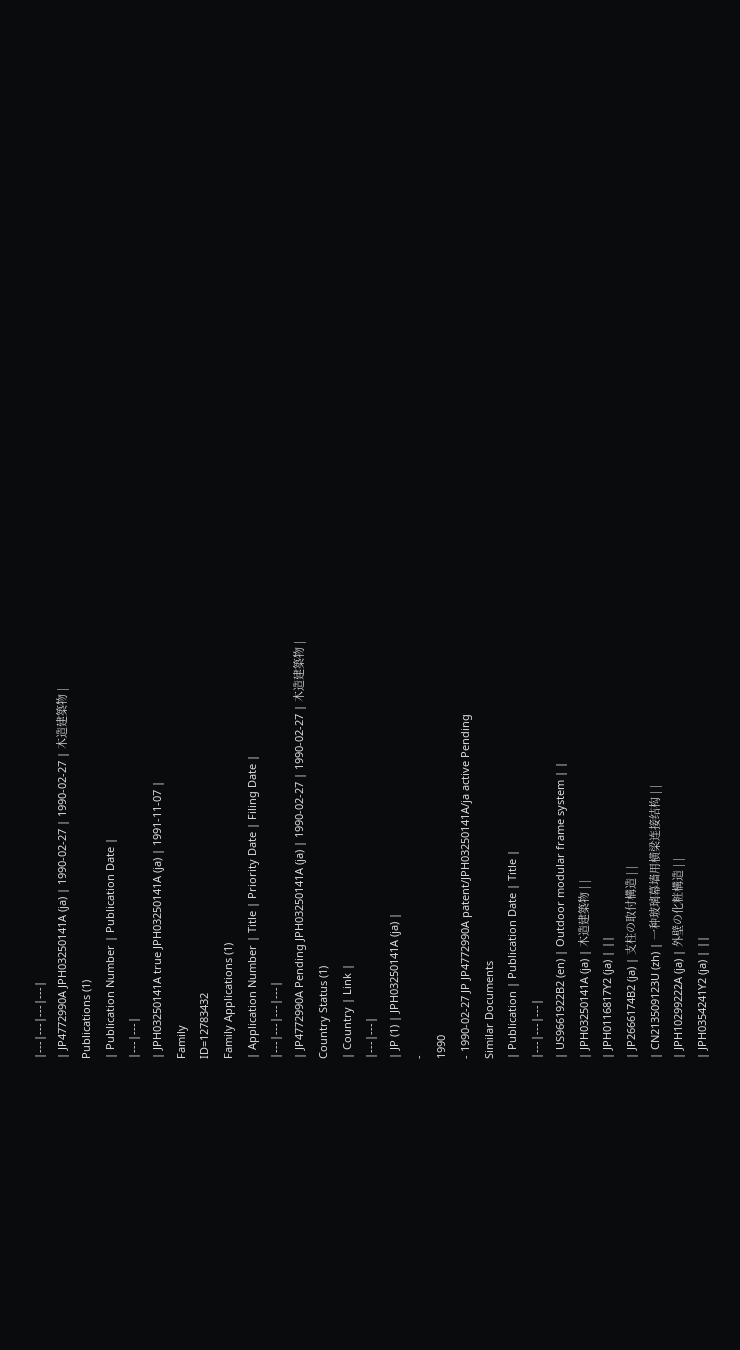|---|---|---|---|
| JP4772990A JPH03250141A (ja) | 1990-02-27 | 1990-02-27 | 木造建築物 |
Publications (1)
| Publication Number | Publication Date |
|---|---|
| JPH03250141A true JPH03250141A (ja) | 1991-11-07 |
Family
ID=12783432
Family Applications (1)
| Application Number | Title | Priority Date | Filing Date |
|---|---|---|---|
| JP4772990A Pending JPH03250141A (ja) | 1990-02-27 | 1990-02-27 | 木造建築物 |
Country Status (1)
| Country | Link |
|---|---|
| JP (1) | JPH03250141A (ja) |
-
1990
- 1990-02-27 JP JP4772990A patent/JPH03250141A/ja active Pending
Similar Documents
| Publication | Publication Date | Title |
|---|---|---|
| US9661922B2 (en) | Outdoor modular frame system | |
| JPH03250141A (ja) | 木造建築物 | |
| JPH0116817Y2 (ja) | ||
| JP2666174B2 (ja) | 支柱の取付構造 | |
| CN213509123U (zh) | 一种玻璃幕墙用横梁连接结构 | |
| JPH10299222A (ja) | 外壁の化粧構造 | |
| JPH0354241Y2 (ja) | ||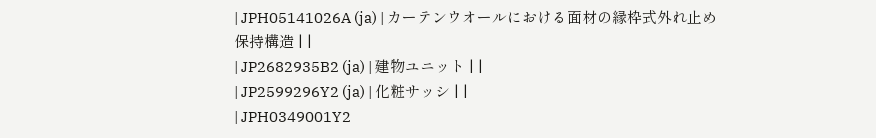| JPH05141026A (ja) | カーテンウオールにおける面材の縁枠式外れ止め保持構造 | |
| JP2682935B2 (ja) | 建物ユニット | |
| JP2599296Y2 (ja) | 化粧サッシ | |
| JPH0349001Y2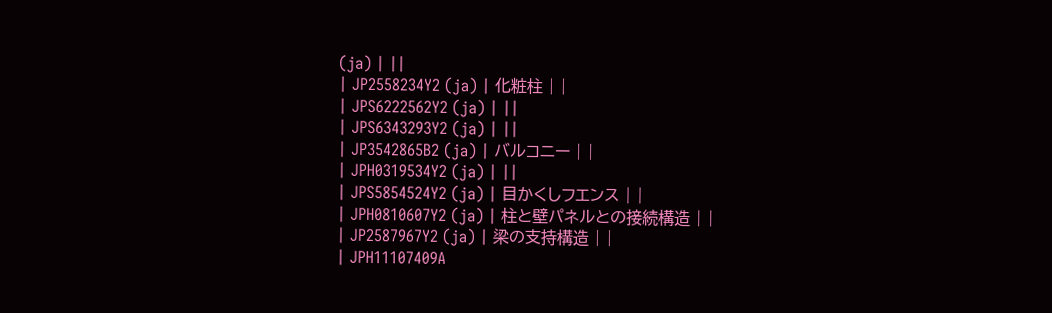(ja) | ||
| JP2558234Y2 (ja) | 化粧柱 | |
| JPS6222562Y2 (ja) | ||
| JPS6343293Y2 (ja) | ||
| JP3542865B2 (ja) | バルコニー | |
| JPH0319534Y2 (ja) | ||
| JPS5854524Y2 (ja) | 目かくしフエンス | |
| JPH0810607Y2 (ja) | 柱と壁パネルとの接続構造 | |
| JP2587967Y2 (ja) | 梁の支持構造 | |
| JPH11107409A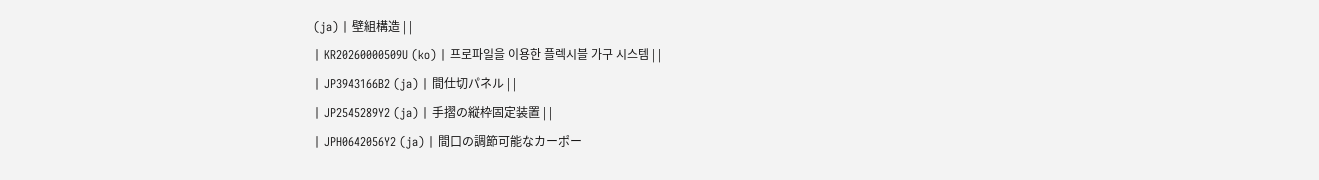(ja) | 壁組構造 | |
| KR20260000509U (ko) | 프로파일을 이용한 플렉시블 가구 시스템 | |
| JP3943166B2 (ja) | 間仕切パネル | |
| JP2545289Y2 (ja) | 手摺の縦枠固定装置 | |
| JPH0642056Y2 (ja) | 間口の調節可能なカーポー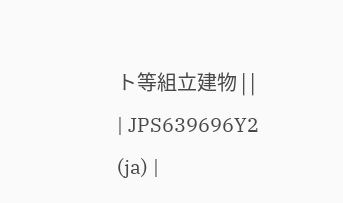ト等組立建物 | |
| JPS639696Y2 (ja) |